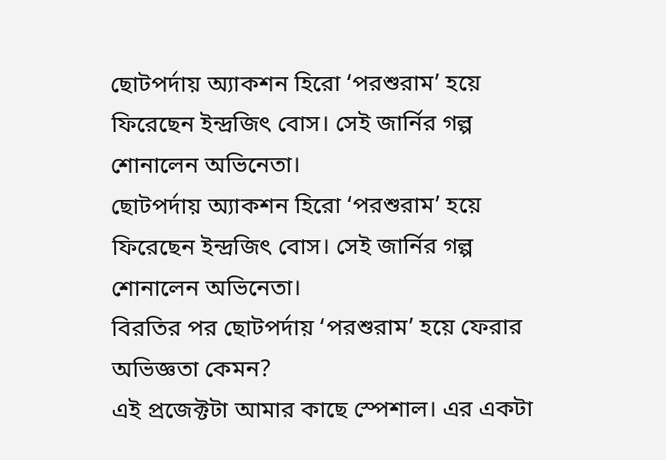ছোটপর্দায় অ্যাকশন হিরো ‘পরশুরাম’ হয়ে ফিরেছেন ইন্দ্রজিৎ বোস। সেই জার্নির গল্প শোনালেন অভিনেতা।
ছোটপর্দায় অ্যাকশন হিরো ‘পরশুরাম’ হয়ে ফিরেছেন ইন্দ্রজিৎ বোস। সেই জার্নির গল্প শোনালেন অভিনেতা।
বিরতির পর ছোটপর্দায় ‘পরশুরাম’ হয়ে ফেরার অভিজ্ঞতা কেমন?
এই প্রজেক্টটা আমার কাছে স্পেশাল। এর একটা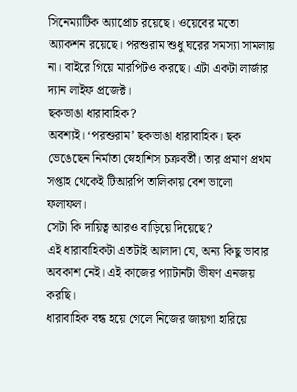সিনেম্যাটিক অ্যাপ্রোচ রয়েছে। ওয়েবের মতো অ্যাকশন রয়েছে। পরশুরাম শুধু ঘরের সমস্যা সামলায় না। বাইরে গিয়ে মারপিটও করছে। এটা একটা লার্জার দ্যান লাইফ প্রজেক্ট।
ছকভাঙা ধারাবাহিক?
অবশ্যই। ‘পরশুরাম’ ছকভাঙা ধারাবাহিক। ছক ভেঙেছেন নির্মাতা স্নেহাশিস চক্রবর্তী। তার প্রমাণ প্রথম সপ্তাহ থেকেই টিআরপি তালিকায় বেশ ভালো ফলাফল।
সেটা কি দায়িত্ব আরও বাড়িয়ে দিয়েছে?
এই ধারাবাহিকটা এতটাই আলাদা যে, অন্য কিছু ভাবার অবকাশ নেই। এই কাজের প্যাটার্নটা ভীষণ এনজয় করছি।
ধারাবাহিক বন্ধ হয়ে গেলে নিজের জায়গা হারিয়ে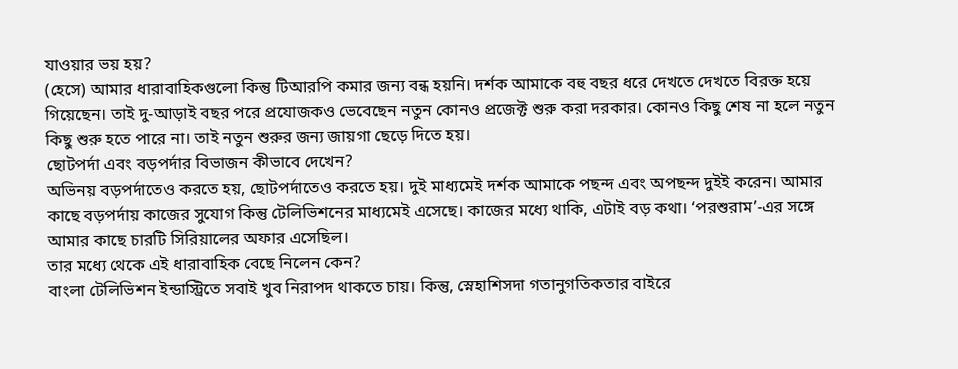যাওয়ার ভয় হয়?
(হেসে) আমার ধারাবাহিকগুলো কিন্তু টিআরপি কমার জন্য বন্ধ হয়নি। দর্শক আমাকে বহু বছর ধরে দেখতে দেখতে বিরক্ত হয়ে গিয়েছেন। তাই দু-আড়াই বছর পরে প্রযোজকও ভেবেছেন নতুন কোনও প্রজেক্ট শুরু করা দরকার। কোনও কিছু শেষ না হলে নতুন কিছু শুরু হতে পারে না। তাই নতুন শুরুর জন্য জায়গা ছেড়ে দিতে হয়।
ছোটপর্দা এবং বড়পর্দার বিভাজন কীভাবে দেখেন?
অভিনয় বড়পর্দাতেও করতে হয়, ছোটপর্দাতেও করতে হয়। দুই মাধ্যমেই দর্শক আমাকে পছন্দ এবং অপছন্দ দুইই করেন। আমার কাছে বড়পর্দায় কাজের সুযোগ কিন্তু টেলিভিশনের মাধ্যমেই এসেছে। কাজের মধ্যে থাকি, এটাই বড় কথা। ‘পরশুরাম’-এর সঙ্গে আমার কাছে চারটি সিরিয়ালের অফার এসেছিল।
তার মধ্যে থেকে এই ধারাবাহিক বেছে নিলেন কেন?
বাংলা টেলিভিশন ইন্ডাস্ট্রিতে সবাই খুব নিরাপদ থাকতে চায়। কিন্তু, স্নেহাশিসদা গতানুগতিকতার বাইরে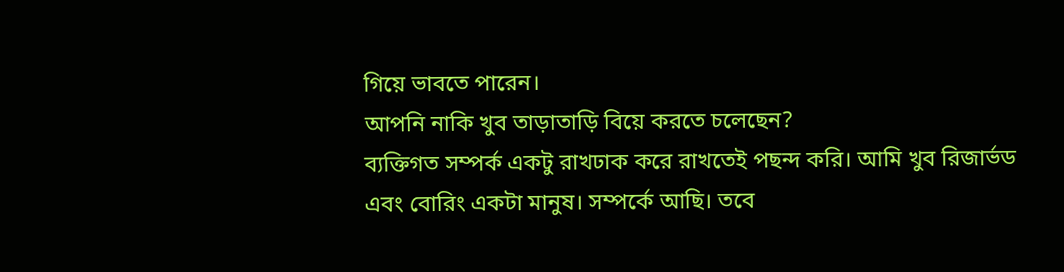গিয়ে ভাবতে পারেন।
আপনি নাকি খুব তাড়াতাড়ি বিয়ে করতে চলেছেন?
ব্যক্তিগত সম্পর্ক একটু রাখঢাক করে রাখতেই পছন্দ করি। আমি খুব রিজার্ভড এবং বোরিং একটা মানুষ। সম্পর্কে আছি। তবে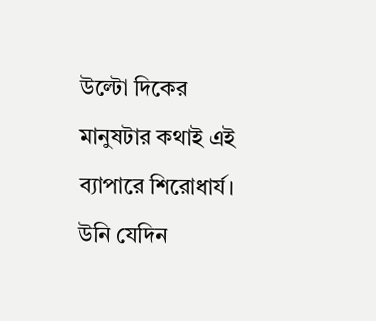উল্টো দিকের মানুষটার কথাই এই ব্যাপারে শিরোধার্য। উনি যেদিন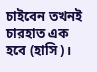চাইবেন তখনই চারহাত এক হবে (হাসি)।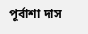পূর্বাশা দাস